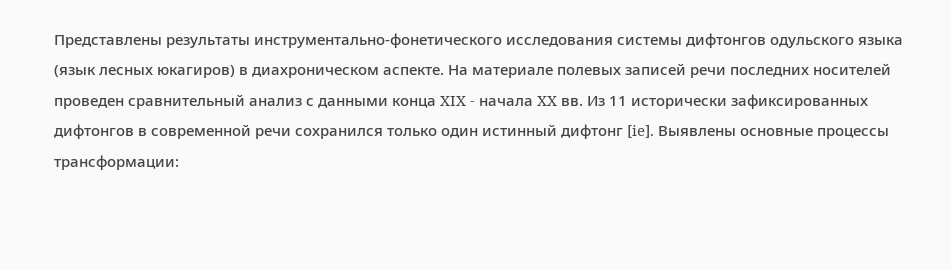Представлены результаты инструментально-фонетического исследования системы дифтонгов одульского языка (язык лесных юкагиров) в диахроническом аспекте. На материале полевых записей речи последних носителей проведен сравнительный анализ с данными конца XIX - начала XX вв. Из 11 исторически зафиксированных дифтонгов в современной речи сохранился только один истинный дифтонг [ie]. Выявлены основные процессы трансформации: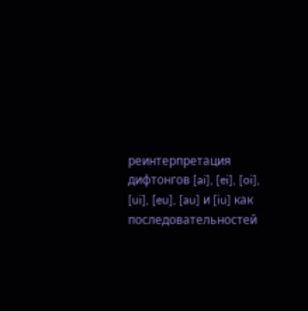реинтерпретация дифтонгов [ai], [ei], [oi], [ui], [eu], [au] и [iu] как последовательностей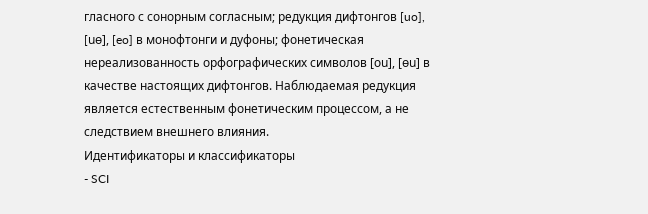гласного с сонорным согласным; редукция дифтонгов [uo], [uө], [eo] в монофтонги и дуфоны; фонетическая нереализованность орфографических символов [оu], [өu] в качестве настоящих дифтонгов. Наблюдаемая редукция является естественным фонетическим процессом, а не следствием внешнего влияния.
Идентификаторы и классификаторы
- SCI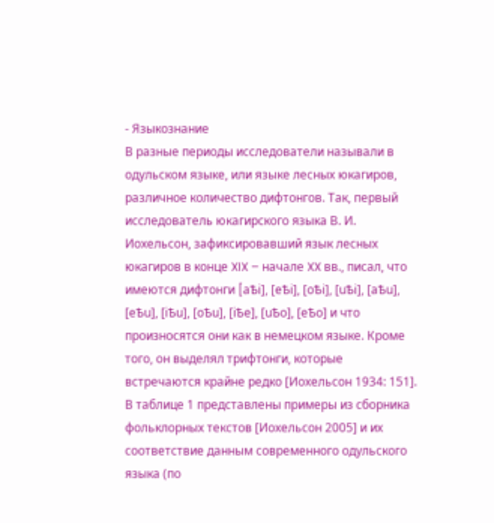- Языкознание
В разные периоды исследователи называли в одульском языке, или языке лесных юкагиров, различное количество дифтонгов. Так, первый исследователь юкагирского языка В. И. Иохельсон, зафиксировавший язык лесных юкагиров в конце XIX – начале XX вв., писал, что имеются дифтонги [aѢi], [eѢi], [oѢi], [uѢi], [аѢu], [еѢu], [iѢu], [оѢu], [iѢe], [uѢо], [еѢо] и что произносятся они как в немецком языке. Кроме того, он выделял трифтонги, которые встречаются крайне редко [Иохельсон 1934: 151]. В таблице 1 представлены примеры из сборника фольклорных текстов [Иохельсон 2005] и их соответствие данным современного одульского языка (по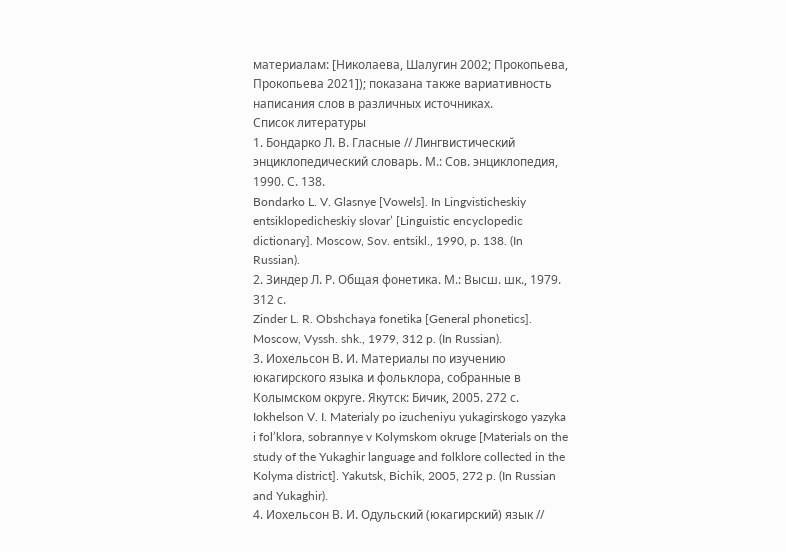материалам: [Николаева, Шалугин 2002; Прокопьева, Прокопьева 2021]); показана также вариативность написания слов в различных источниках.
Список литературы
1. Бондарко Л. В. Гласные // Лингвистический энциклопедический словарь. М.: Сов. энциклопедия, 1990. С. 138.
Bondarko L. V. Glasnye [Vowels]. In Lingvisticheskiy entsiklopedicheskiy slovar’ [Linguistic encyclopedic dictionary]. Moscow, Sov. entsikl., 1990, p. 138. (In Russian).
2. Зиндер Л. Р. Общая фонетика. М.: Высш. шк., 1979. 312 с.
Zinder L. R. Obshchaya fonetika [General phonetics]. Moscow, Vyssh. shk., 1979, 312 p. (In Russian).
3. Иохельсон В. И. Материалы по изучению юкагирского языка и фольклора, собранные в Колымском округе. Якутск: Бичик, 2005. 272 с.
Iokhelson V. I. Materialy po izucheniyu yukagirskogo yazyka i fol’klora, sobrannye v Kolymskom okruge [Materials on the study of the Yukaghir language and folklore collected in the Kolyma district]. Yakutsk, Bichik, 2005, 272 p. (In Russian and Yukaghir).
4. Иохельсон В. И. Одульский (юкагирский) язык //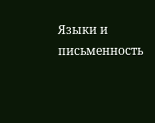Языки и письменность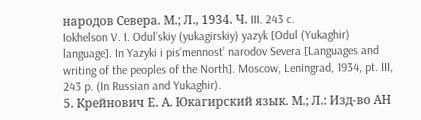народов Севера. М.; Л., 1934. Ч. III. 243 c.
Iokhelson V. I. Odul’skiy (yukagirskiy) yazyk [Odul (Yukaghir) language]. In Yazyki i pis’mennost’ narodov Severa [Languages and writing of the peoples of the North]. Moscow, Leningrad, 1934, pt. III, 243 p. (In Russian and Yukaghir).
5. Крейнович Е. А. Юкагирский язык. М.; Л.: Изд-во АН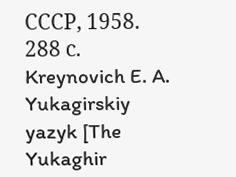СССР, 1958. 288 с.
Kreynovich E. A. Yukagirskiy yazyk [The Yukaghir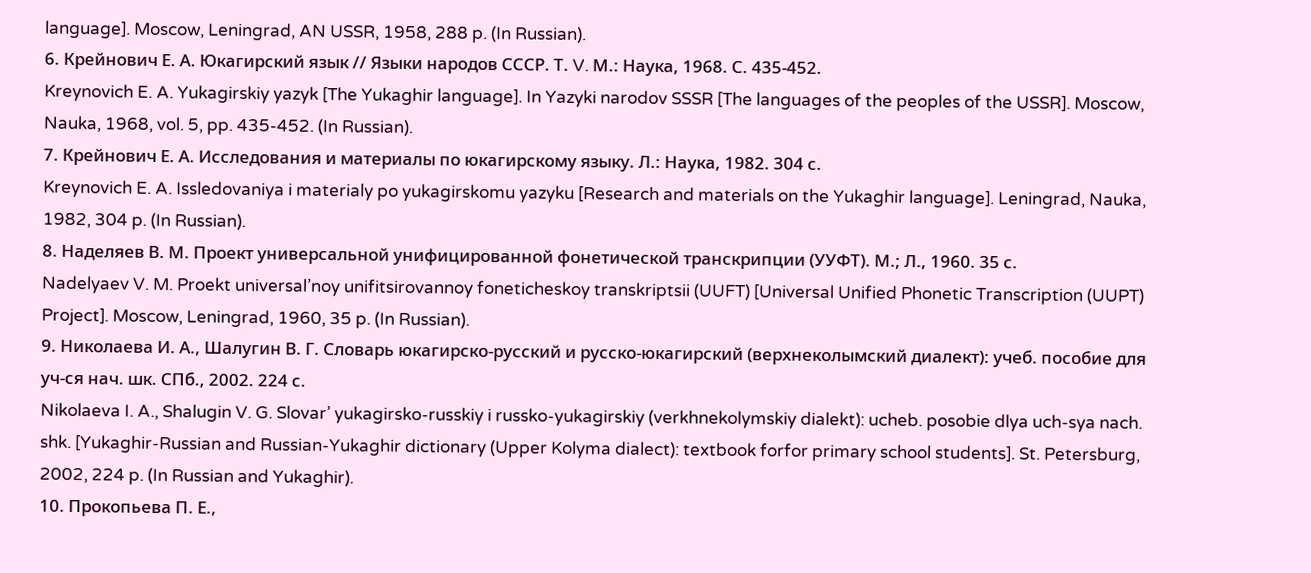language]. Moscow, Leningrad, AN USSR, 1958, 288 p. (In Russian).
6. Крейнович Е. А. Юкагирский язык // Языки народов СССР. Т. V. М.: Наука, 1968. С. 435-452.
Kreynovich E. A. Yukagirskiy yazyk [The Yukaghir language]. In Yazyki narodov SSSR [The languages of the peoples of the USSR]. Moscow, Nauka, 1968, vol. 5, pp. 435-452. (In Russian).
7. Крейнович Е. А. Исследования и материалы по юкагирскому языку. Л.: Наука, 1982. 304 с.
Kreynovich E. A. Issledovaniya i materialy po yukagirskomu yazyku [Research and materials on the Yukaghir language]. Leningrad, Nauka, 1982, 304 p. (In Russian).
8. Наделяев В. М. Проект универсальной унифицированной фонетической транскрипции (УУФТ). М.; Л., 1960. 35 с.
Nadelyaev V. M. Proekt universal’noy unifitsirovannoy foneticheskoy transkriptsii (UUFT) [Universal Unified Phonetic Transcription (UUPT) Project]. Moscow, Leningrad, 1960, 35 p. (In Russian).
9. Николаева И. А., Шалугин В. Г. Словарь юкагирско-русский и русско-юкагирский (верхнеколымский диалект): учеб. пособие для уч-ся нач. шк. СПб., 2002. 224 с.
Nikolaeva I. A., Shalugin V. G. Slovar’ yukagirsko-russkiy i russko-yukagirskiy (verkhnekolymskiy dialekt): ucheb. posobie dlya uch-sya nach. shk. [Yukaghir-Russian and Russian-Yukaghir dictionary (Upper Kolyma dialect): textbook forfor primary school students]. St. Petersburg, 2002, 224 p. (In Russian and Yukaghir).
10. Прокопьева П. Е.,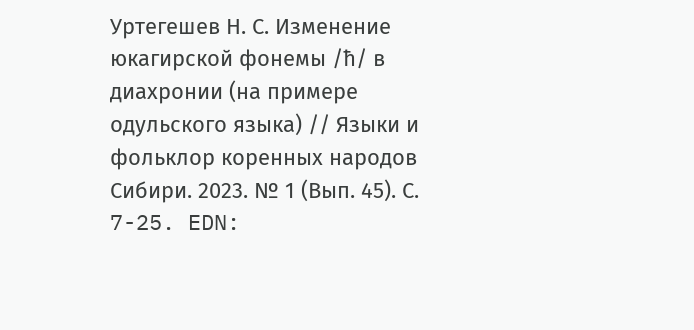Уртегешев Н. С. Изменение юкагирской фонемы /ћ/ в диахронии (на примере одульского языка) // Языки и фольклор коренных народов Сибири. 2023. № 1 (Вып. 45). С. 7-25. EDN: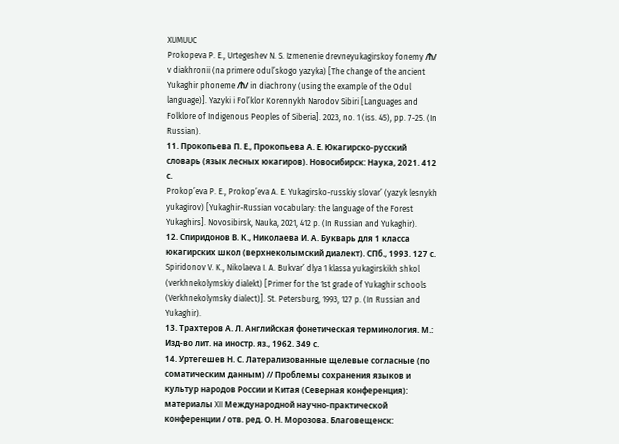XUMUUC
Prokopeva P. E., Urtegeshev N. S. Izmenenie drevneyukagirskoy fonemy /ћ/ v diakhronii (na primere odul’skogo yazyka) [The change of the ancient Yukaghir phoneme /ћ/ in diachrony (using the example of the Odul language)]. Yazyki i Fol’klor Korennykh Narodov Sibiri [Languages and Folklore of Indigenous Peoples of Siberia]. 2023, no. 1 (iss. 45), pp. 7-25. (In Russian).
11. Прокопьева П. Е., Прокопьева А. Е. Юкагирско-русский словарь (язык лесных юкагиров). Новосибирск: Наука, 2021. 412 с.
Prokop’eva P. E., Prokop’eva A. E. Yukagirsko-russkiy slovar’ (yazyk lesnykh yukagirov) [Yukaghir-Russian vocabulary: the language of the Forest Yukaghirs]. Novosibirsk, Nauka, 2021, 412 p. (In Russian and Yukaghir).
12. Спиридонов В. К., Николаева И. А. Букварь для 1 класса юкагирских школ (верхнеколымский диалект). СПб., 1993. 127 с.
Spiridonov V. K., Nikolaeva I. A. Bukvar’ dlya 1 klassa yukagirskikh shkol (verkhnekolymskiy dialekt) [Primer for the 1st grade of Yukaghir schools (Verkhnekolymsky dialect)]. St. Petersburg, 1993, 127 p. (In Russian and Yukaghir).
13. Трахтеров А. Л. Английская фонетическая терминология. М.: Изд-во лит. на иностр. яз., 1962. 349 с.
14. Уртегешев Н. С. Латерализованные щелевые согласные (по соматическим данным) // Проблемы сохранения языков и культур народов России и Китая (Северная конференция): материалы XII Международной научно-практической конференции / отв. ред. О. Н. Морозова. Благовещенск: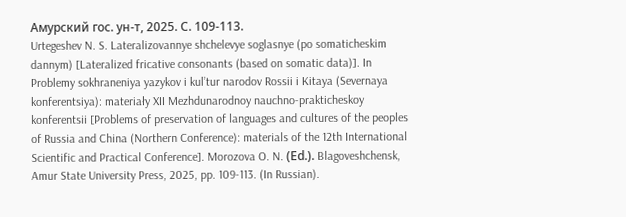Амурский гос. ун-т, 2025. С. 109-113.
Urtegeshev N. S. Lateralizovannye shchelevye soglasnye (po somaticheskim dannym) [Lateralized fricative consonants (based on somatic data)]. In Problemy sokhraneniya yazykov i kul’tur narodov Rossii i Kitaya (Severnaya konferentsiya): materiały XII Mezhdunarodnoy nauchno-prakticheskoy konferentsii [Problems of preservation of languages and cultures of the peoples of Russia and China (Northern Conference): materials of the 12th International Scientific and Practical Conference]. Morozova O. N. (Еd.). Blagoveshchensk, Amur State University Press, 2025, pp. 109-113. (In Russian).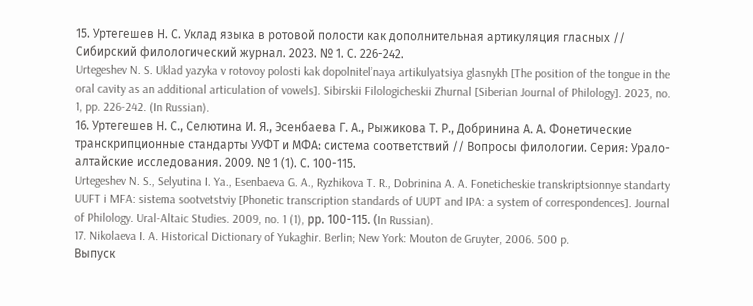15. Уртегешев Н. С. Уклад языка в ротовой полости как дополнительная артикуляция гласных // Сибирский филологический журнал. 2023. № 1. С. 226-242.
Urtegeshev N. S. Uklad yazyka v rotovoy polosti kak dopolnitel’naya artikulyatsiya glasnykh [The position of the tongue in the oral cavity as an additional articulation of vowels]. Sibirskii Filologicheskii Zhurnal [Siberian Journal of Philology]. 2023, no. 1, pp. 226-242. (In Russian).
16. Уртегешев Н. С., Селютина И. Я., Эсенбаева Г. А., Рыжикова Т. Р., Добринина А. А. Фонетические транскрипционные стандарты УУФТ и МФА: система соответствий // Вопросы филологии. Серия: Урало-алтайские исследования. 2009. № 1 (1). С. 100-115.
Urtegeshev N. S., Selyutina I. Ya., Esenbaeva G. A., Ryzhikova T. R., Dobrinina A. A. Foneticheskie transkriptsionnye standarty UUFT i MFA: sistema sootvetstviy [Phonetic transcription standards of UUPT and IPA: a system of correspondences]. Journal of Philology. Ural-Altaic Studies. 2009, no. 1 (1), рp. 100-115. (In Russian).
17. Nikolaeva I. A. Historical Dictionary of Yukaghir. Berlin; New York: Mouton de Gruyter, 2006. 500 p.
Выпуск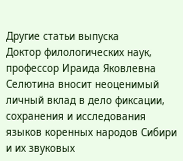Другие статьи выпуска
Доктор филологических наук, профессор Ираида Яковлевна Селютина вносит неоценимый личный вклад в дело фиксации, сохранения и исследования языков коренных народов Сибири и их звуковых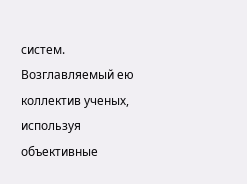систем. Возглавляемый ею коллектив ученых, используя объективные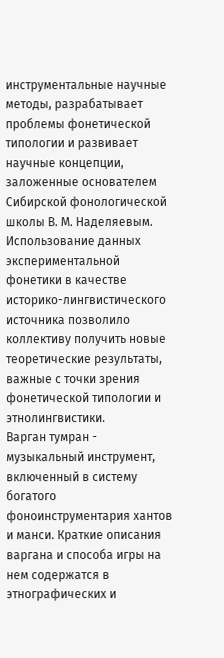инструментальные научные методы, разрабатывает проблемы фонетической типологии и развивает научные концепции, заложенные основателем Сибирской фонологической школы В. М. Наделяевым. Использование данных экспериментальной фонетики в качестве историко-лингвистического источника позволило коллективу получить новые теоретические результаты, важные с точки зрения фонетической типологии и этнолингвистики.
Варган тумран - музыкальный инструмент, включенный в систему богатого фоноинструментария хантов и манси. Краткие описания варгана и способа игры на нем содержатся в этнографических и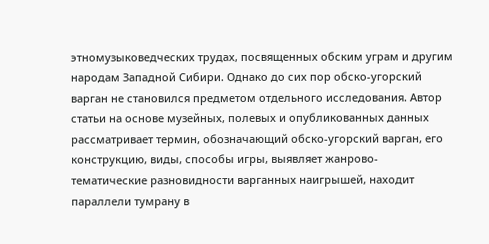этномузыковедческих трудах, посвященных обским уграм и другим народам Западной Сибири. Однако до сих пор обско-угорский варган не становился предметом отдельного исследования. Автор статьи на основе музейных, полевых и опубликованных данных рассматривает термин, обозначающий обско-угорский варган, его конструкцию, виды, способы игры, выявляет жанрово-тематические разновидности варганных наигрышей, находит параллели тумрану в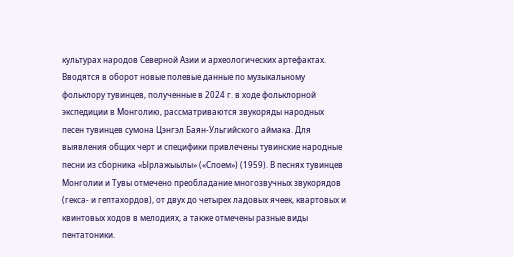культурах народов Северной Азии и археологических артефактах.
Вводятся в оборот новые полевые данные по музыкальному фольклору тувинцев, полученные в 2024 г. в ходе фольклорной экспедиции в Монголию, рассматриваются звукоряды народных песен тувинцев сумона Цэнгэл Баян-Ульгийского аймака. Для выявления общих черт и специфики привлечены тувинские народные песни из сборника «Ырлажыылы» («Споем») (1959). В песнях тувинцев Монголии и Тувы отмечено преобладание многозвучных звукорядов (гекса- и гептахордов), от двух до четырех ладовых ячеек, квартовых и квинтовых ходов в мелодиях, а также отмечены разные виды пентатоники.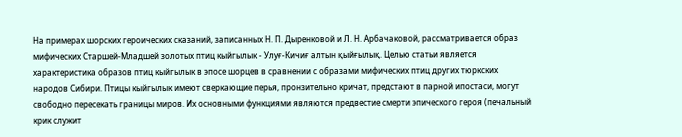На примерах шорских героических сказаний, записанных Н. П. Дыренковой и Л. Н. Арбачаковой, рассматривается образ мифических Старшей-Младшей золотых птиц кыйгылык - Улуғ-Кичиғ алтын қыйғылық. Целью статьи является характеристика образов птиц кыйгылык в эпосе шорцев в сравнении с образами мифических птиц других тюркских народов Сибири. Птицы кыйгылык имеют сверкающие перья, пронзительно кричат, предстают в парной ипостаси, могут свободно пересекать границы миров. Их основными функциями являются предвестие смерти эпического героя (печальный крик служит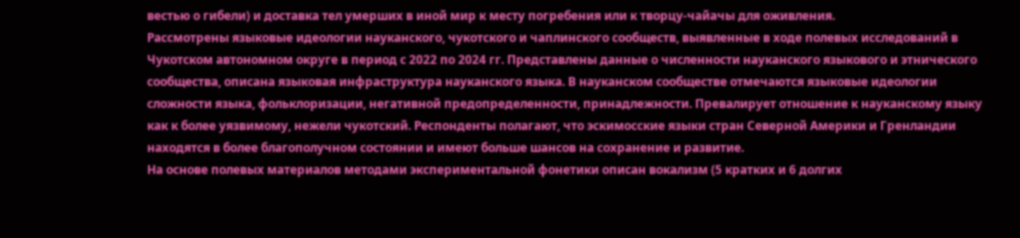вестью о гибели) и доставка тел умерших в иной мир к месту погребения или к творцу-чайачы для оживления.
Рассмотрены языковые идеологии науканского, чукотского и чаплинского сообществ, выявленные в ходе полевых исследований в Чукотском автономном округе в период с 2022 по 2024 гг. Представлены данные о численности науканского языкового и этнического сообщества, описана языковая инфраструктура науканского языка. В науканском сообществе отмечаются языковые идеологии сложности языка, фольклоризации, негативной предопределенности, принадлежности. Превалирует отношение к науканскому языку как к более уязвимому, нежели чукотский. Респонденты полагают, что эскимосские языки стран Северной Америки и Гренландии находятся в более благополучном состоянии и имеют больше шансов на сохранение и развитие.
На основе полевых материалов методами экспериментальной фонетики описан вокализм (5 кратких и 6 долгих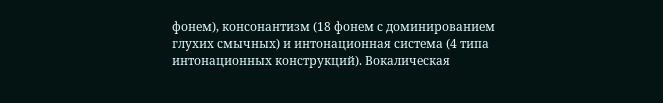фонем), консонантизм (18 фонем с доминированием глухих смычных) и интонационная система (4 типа интонационных конструкций). Вокалическая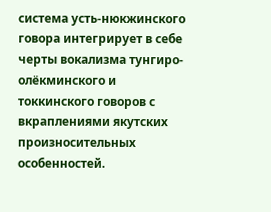система усть-нюкжинского говора интегрирует в себе черты вокализма тунгиро-олёкминского и токкинского говоров с вкраплениями якутских произносительных особенностей.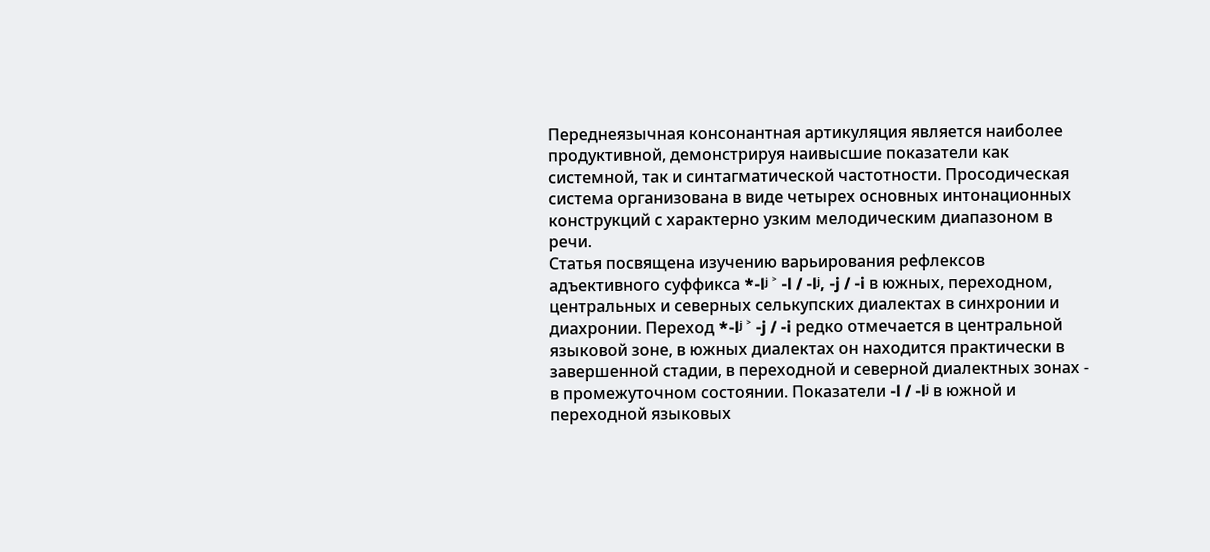Переднеязычная консонантная артикуляция является наиболее продуктивной, демонстрируя наивысшие показатели как системной, так и синтагматической частотности. Просодическая система организована в виде четырех основных интонационных конструкций с характерно узким мелодическим диапазоном в речи.
Статья посвящена изучению варьирования рефлексов адъективного суффикса *-lʲ ˃ -l / -lʲ, -j / -i в южных, переходном, центральных и северных селькупских диалектах в синхронии и диахронии. Переход *-lʲ ˃ -j / -i редко отмечается в центральной языковой зоне, в южных диалектах он находится практически в завершенной стадии, в переходной и северной диалектных зонах - в промежуточном состоянии. Показатели -l / -lʲ в южной и переходной языковых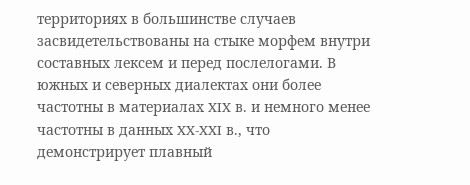территориях в большинстве случаев засвидетельствованы на стыке морфем внутри составных лексем и перед послелогами. В южных и северных диалектах они более частотны в материалах XIX в. и немного менее частотны в данных XX-XXI в., что демонстрирует плавный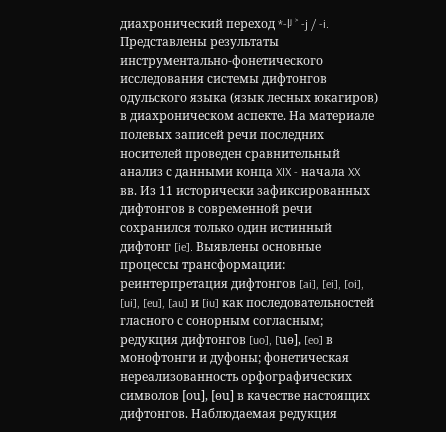диахронический переход *-lʲ ˃ -j / -i.
Представлены результаты инструментально-фонетического исследования системы дифтонгов одульского языка (язык лесных юкагиров) в диахроническом аспекте. На материале полевых записей речи последних носителей проведен сравнительный анализ с данными конца XIX - начала XX вв. Из 11 исторически зафиксированных дифтонгов в современной речи сохранился только один истинный дифтонг [ie]. Выявлены основные процессы трансформации: реинтерпретация дифтонгов [ai], [ei], [oi], [ui], [eu], [au] и [iu] как последовательностей гласного с сонорным согласным; редукция дифтонгов [uo], [uө], [eo] в монофтонги и дуфоны; фонетическая нереализованность орфографических символов [оu], [өu] в качестве настоящих дифтонгов. Наблюдаемая редукция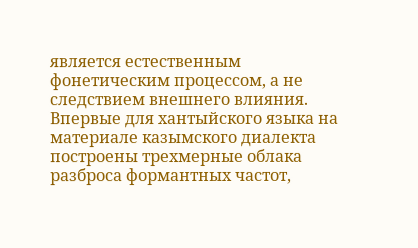является естественным фонетическим процессом, а не следствием внешнего влияния.
Впервые для хантыйского языка на материале казымского диалекта построены трехмерные облака разброса формантных частот,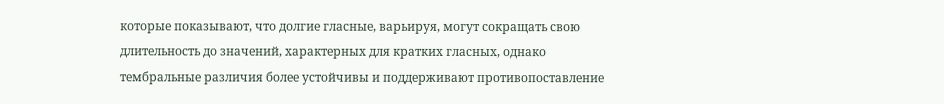которые показывают, что долгие гласные, варьируя, могут сокращать свою длительность до значений, характерных для кратких гласных, однако тембральные различия более устойчивы и поддерживают противопоставление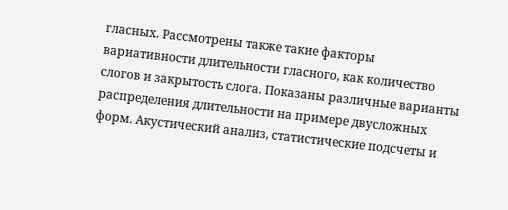гласных. Рассмотрены также такие факторы вариативности длительности гласного, как количество слогов и закрытость слога. Показаны различные варианты распределения длительности на примере двусложных форм. Акустический анализ, статистические подсчеты и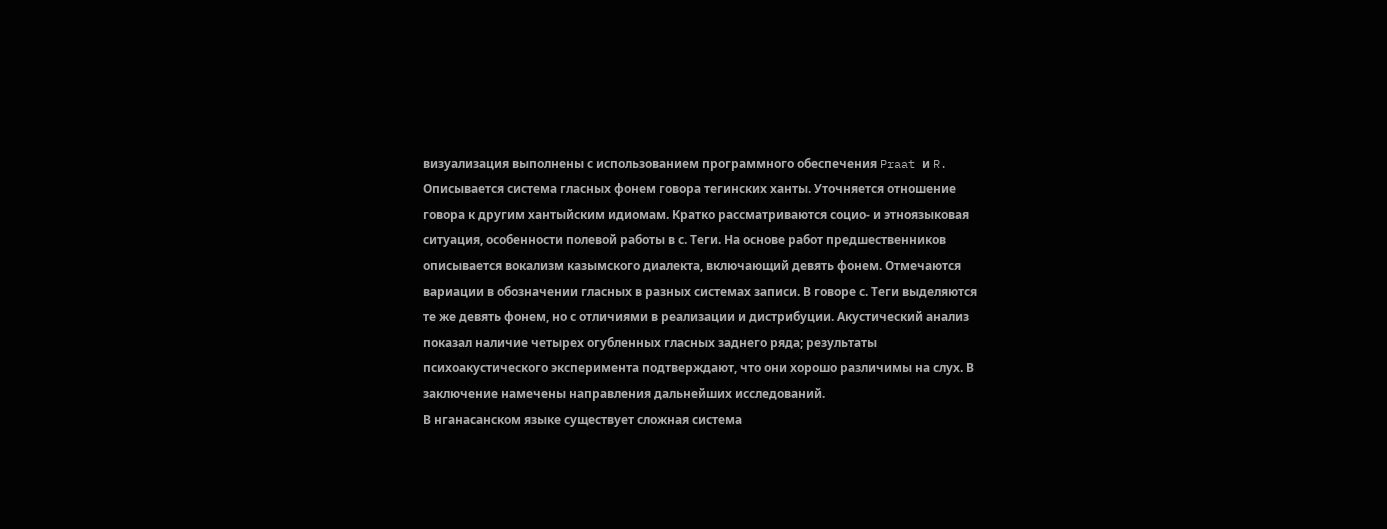визуализация выполнены с использованием программного обеспечения Praat и R.
Описывается система гласных фонем говора тегинских ханты. Уточняется отношение говора к другим хантыйским идиомам. Кратко рассматриваются социо- и этноязыковая ситуация, особенности полевой работы в с. Теги. На основе работ предшественников описывается вокализм казымского диалекта, включающий девять фонем. Отмечаются вариации в обозначении гласных в разных системах записи. В говоре с. Теги выделяются те же девять фонем, но с отличиями в реализации и дистрибуции. Акустический анализ показал наличие четырех огубленных гласных заднего ряда; результаты психоакустического эксперимента подтверждают, что они хорошо различимы на слух. В заключение намечены направления дальнейших исследований.
В нганасанском языке существует сложная система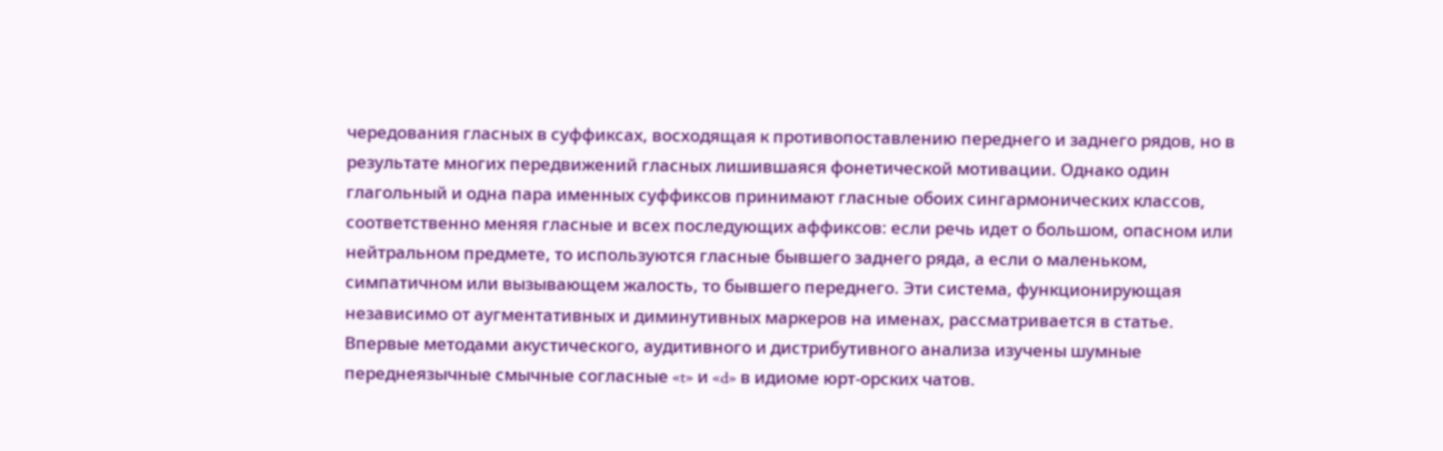чередования гласных в суффиксах, восходящая к противопоставлению переднего и заднего рядов, но в результате многих передвижений гласных лишившаяся фонетической мотивации. Однако один глагольный и одна пара именных суффиксов принимают гласные обоих сингармонических классов, соответственно меняя гласные и всех последующих аффиксов: если речь идет о большом, опасном или нейтральном предмете, то используются гласные бывшего заднего ряда, а если о маленьком, симпатичном или вызывающем жалость, то бывшего переднего. Эти система, функционирующая независимо от аугментативных и диминутивных маркеров на именах, рассматривается в статье.
Впервые методами акустического, аудитивного и дистрибутивного анализа изучены шумные переднеязычные смычные согласные «t» и «d» в идиоме юрт-орских чатов.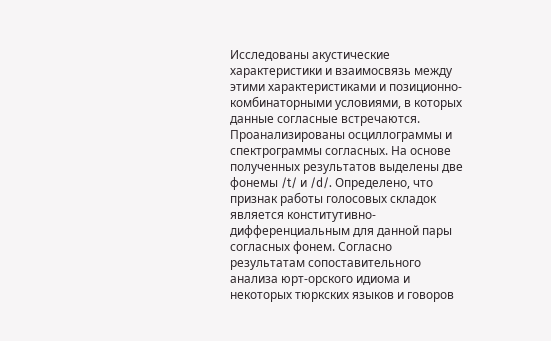Исследованы акустические характеристики и взаимосвязь между этими характеристиками и позиционно-комбинаторными условиями, в которых данные согласные встречаются. Проанализированы осциллограммы и спектрограммы согласных. На основе полученных результатов выделены две фонемы /t/ и /d/. Определено, что признак работы голосовых складок является конститутивно-дифференциальным для данной пары согласных фонем. Согласно результатам сопоставительного анализа юрт-орского идиома и некоторых тюркских языков и говоров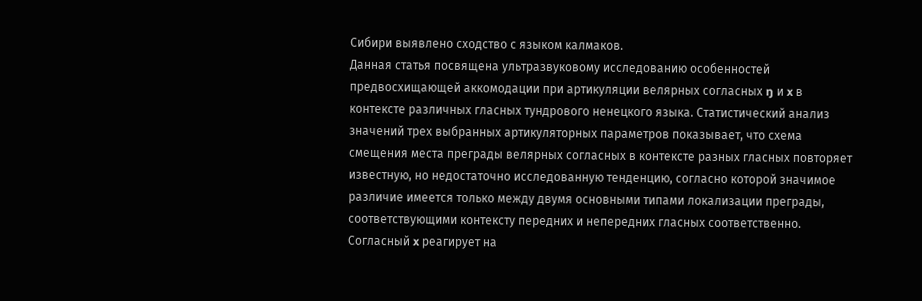Сибири выявлено сходство с языком калмаков.
Данная статья посвящена ультразвуковому исследованию особенностей предвосхищающей аккомодации при артикуляции велярных согласных ŋ и x в контексте различных гласных тундрового ненецкого языка. Статистический анализ значений трех выбранных артикуляторных параметров показывает, что схема смещения места преграды велярных согласных в контексте разных гласных повторяет известную, но недостаточно исследованную тенденцию, согласно которой значимое различие имеется только между двумя основными типами локализации преграды, соответствующими контексту передних и непередних гласных соответственно. Согласный x реагирует на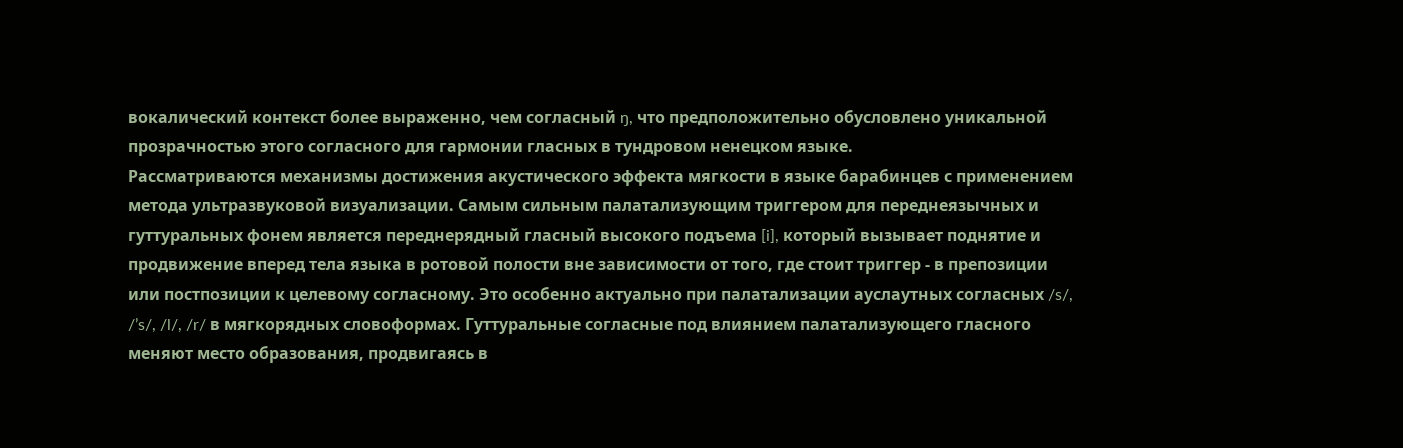вокалический контекст более выраженно, чем согласный ŋ, что предположительно обусловлено уникальной прозрачностью этого согласного для гармонии гласных в тундровом ненецком языке.
Рассматриваются механизмы достижения акустического эффекта мягкости в языке барабинцев с применением метода ультразвуковой визуализации. Самым сильным палатализующим триггером для переднеязычных и гуттуральных фонем является переднерядный гласный высокого подъема [i], который вызывает поднятие и продвижение вперед тела языка в ротовой полости вне зависимости от того, где стоит триггер - в препозиции или постпозиции к целевому согласному. Это особенно актуально при палатализации ауслаутных согласных /s/, /’s/, /l/, /r/ в мягкорядных словоформах. Гуттуральные согласные под влиянием палатализующего гласного меняют место образования, продвигаясь в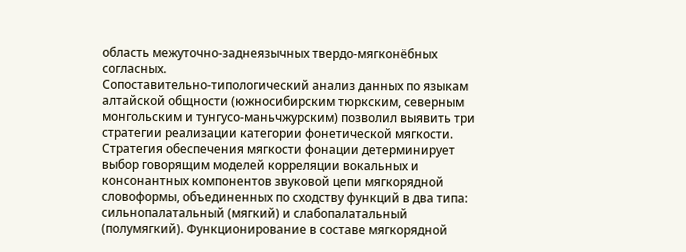область межуточно-заднеязычных твердо-мягконёбных согласных.
Сопоставительно-типологический анализ данных по языкам алтайской общности (южносибирским тюркским, северным монгольским и тунгусо-маньчжурским) позволил выявить три стратегии реализации категории фонетической мягкости. Стратегия обеспечения мягкости фонации детерминирует выбор говорящим моделей корреляции вокальных и консонантных компонентов звуковой цепи мягкорядной словоформы, объединенных по сходству функций в два типа: сильнопалатальный (мягкий) и слабопалатальный (полумягкий). Функционирование в составе мягкорядной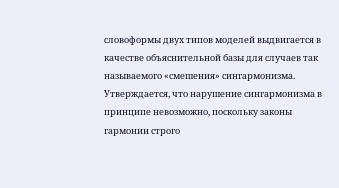словоформы двух типов моделей выдвигается в качестве объяснительной базы для случаев так называемого «смешения» сингармонизма. Утверждается, что нарушение сингармонизма в принципе невозможно, поскольку законы гармонии строго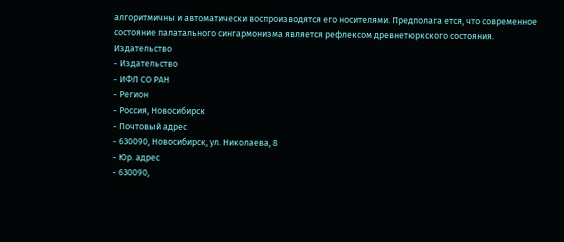алгоритмичны и автоматически воспроизводятся его носителями. Предполага ется, что современное состояние палатального сингармонизма является рефлексом древнетюркского состояния.
Издательство
- Издательство
- ИФЛ СО РАН
- Регион
- Россия, Новосибирск
- Почтовый адрес
- 630090, Новосибирск, ул. Николаева, 8
- Юр. адрес
- 630090,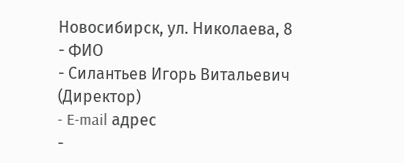Новосибирск, ул. Николаева, 8
- ФИО
- Силантьев Игорь Витальевич (Директор)
- E-mail адрес
-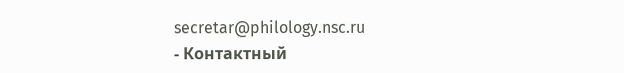secretar@philology.nsc.ru
- Контактный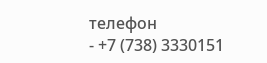телефон
- +7 (738) 3330151